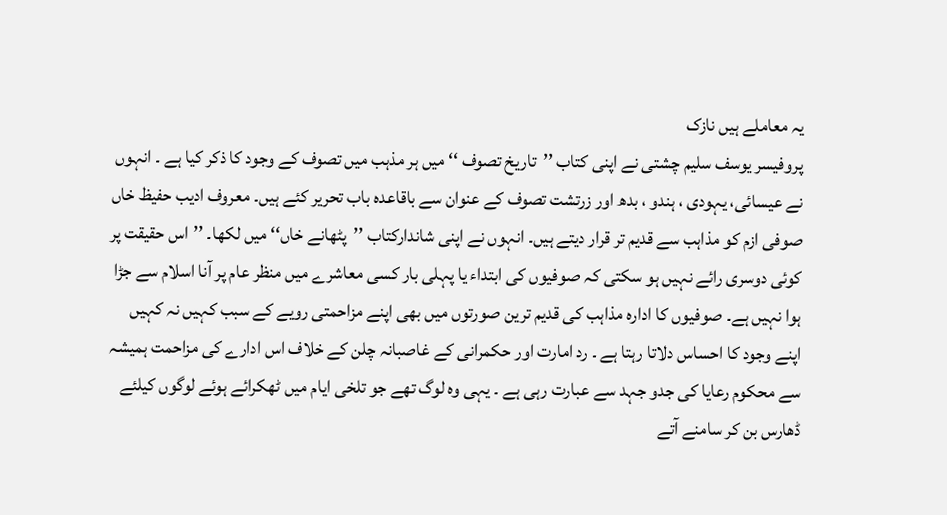یہ معاملے ہیں نازک
پروفیسر یوسف سلیم چشتی نے اپنی کتاب ’’تاریخ تصوف ‘‘ میں ہر مذہب میں تصوف کے وجود کا ذکر کیا ہے ۔ انہوں نے عیسائی، یہودی ، ہندو ، بدھ اور زرتشت تصوف کے عنوان سے باقاعدہ باب تحریر کئے ہیں۔ معروف ادیب حفیظ خاں صوفی ازم کو مذاہب سے قدیم تر قرار دیتے ہیں۔ انہوں نے اپنی شاندارکتاب ’’پٹھانے خاں‘‘ میں لکھا۔ ’’اس حقیقت پر کوئی دوسری رائے نہیں ہو سکتی کہ صوفیوں کی ابتداء یا پہلی بار کسی معاشرے میں منظر عام پر آنا اسلام سے جڑا ہوا نہیں ہے۔ صوفیوں کا ادارہ مذاہب کی قدیم ترین صورتوں میں بھی اپنے مزاحمتی رویے کے سبب کہیں نہ کہیں اپنے وجود کا احساس دلاتا رہتا ہے ۔ رد امارت اور حکمرانی کے غاصبانہ چلن کے خلاف اس ادارے کی مزاحمت ہمیشہ سے محکوم رعایا کی جدو جہد سے عبارت رہی ہے ۔ یہی وہ لوگ تھے جو تلخی ایام میں ٹھکرائے ہوئے لوگوں کیلئے ڈھارس بن کر سامنے آتے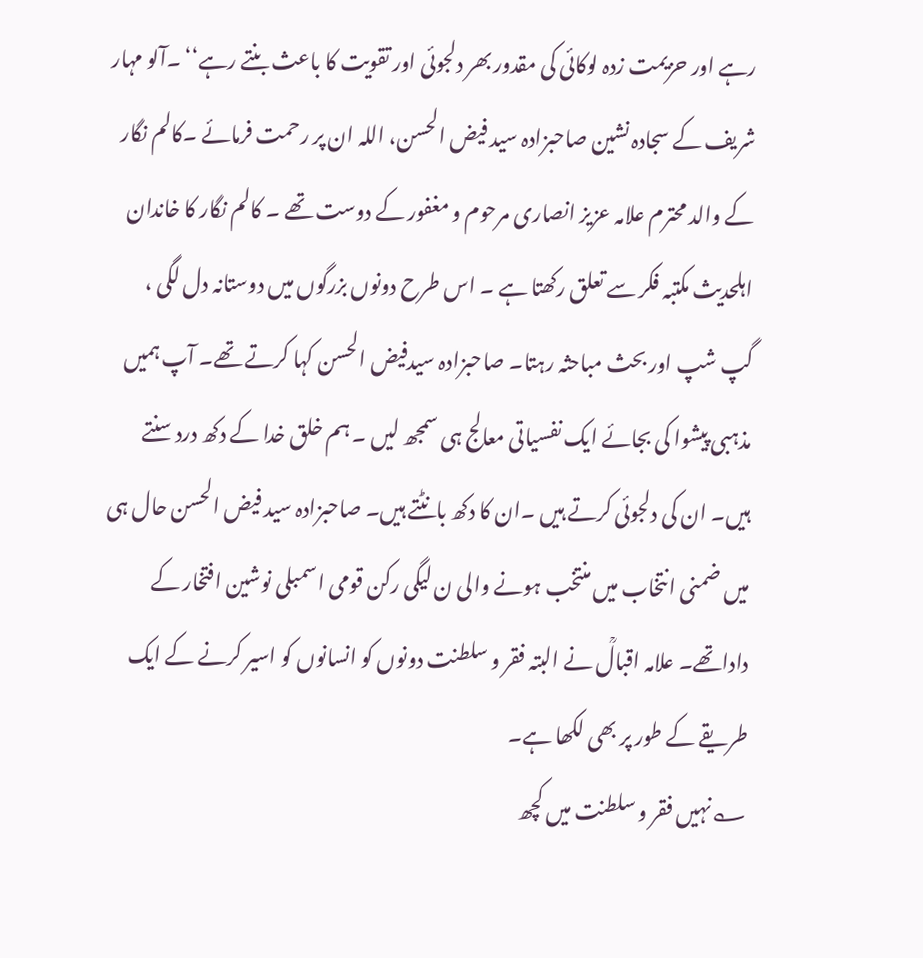رہے اور حزیمت زدہ لوکائی کی مقدور بھر دلجوئی اور تقویت کا باعث بنتے رہے‘‘ ۔آلو مہار شریف کے سجادہ نشین صاحبزادہ سید فیض الحسن، اللہ ان پر رحمت فرمائے ۔کالم نگار کے والد محترم علامہ عزیز انصاری مرحوم و مغفور کے دوست تھے ۔ کالم نگار کا خاندان اہلحدیث مکتبہ فکر سے تعلق رکھتا ہے ۔ اس طرح دونوں بزرگوں میں دوستانہ دل لگی ، گپ شپ اور بحث مباحثہ رہتا۔ صاحبزادہ سیدفیض الحسن کہا کرتے تھے۔ آپ ہمیں مذہبی پیشوا کی بجائے ایک نفسیاتی معالج ہی سمجھ لیں ۔ ہم خلق خدا کے دکھ درد سنتے ہیں۔ ان کی دلجوئی کرتے ہیں ۔ان کا دکھ بانٹتے ہیں۔ صاحبزادہ سید فیض الحسن حال ہی میں ضمنی انتخاب میں منتخب ہونے والی ن لیگی رکن قومی اسمبلی نوشین افتخار کے داداتھے۔ علامہ اقبالؒ نے البتہ فقر و سلطنت دونوں کو انسانوں کو اسیر کرنے کے ایک طریقے کے طور پر بھی لکھا ہے۔
؎نہیں فقر و سلطنت میں کچھ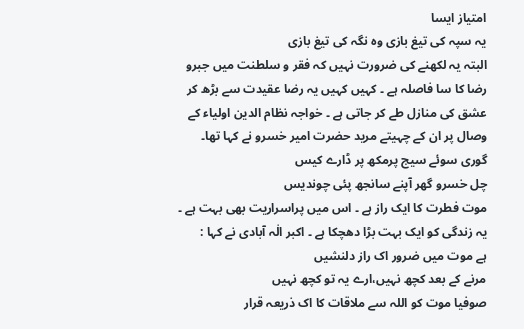امتیاز ایسا
یہ سپہ کی تیغ بازی وہ نگہ کی تیغ بازی
البتہ یہ لکھنے کی ضرورت نہیں کہ فقر و سلطنت میں جبرو رضا کا سا فاصلہ ہے ۔ کہیں کہیں یہ رضا عقیدت سے بڑھ کر عشق کی منازل طے کر جاتی ہے ۔ خواجہ نظام الدین اولیاء کے وصال پر ان کے چہیتے مرید حضرت امیر خسرو نے کہا تھا۔
گوری سوئے سیج پرمکھ پر ڈارے کیس
چل خسرو گھر آپنے سانجھ پئی چوندیس
موت فطرت کا ایک راز ہے ۔ اس میں پراسراریت بھی بہت ہے ۔ یہ زندگی کو ایک بہت بڑا دھچکا ہے ۔ اکبر الٰہ آبادی نے کہا :
ہے موت میں ضرور اک راز دلنشیں
مرنے کے بعد کچھ نہیں،ارے یہ تو کچھ نہیں
صوفیا موت کو اللہ سے ملاقات کا اک ذریعہ قرار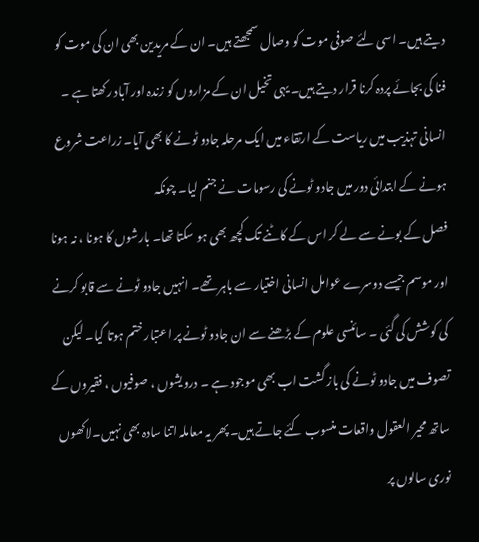دیتے ہیں۔ اسی لئے صوفی موت کو وصال سمجھتے ہیں۔ ان کے مریدین بھی ان کی موت کو فنا کی بجائے پردہ کرنا قرار دیتے ہیں۔ یہی تخیل ان کے مزاروں کو زندہ اور آباد رکھتا ہے ۔ انسانی تہذیب میں ریاست کے ارتقاء میں ایک مرحلہ جادو ٹونے کا بھی آیا۔ زراعت شروع ہونے کے ابتدائی دور میں جادو ٹونے کی رسومات نے جنم لیا۔ چونکہ
فصل کے بونے سے لے کر اس کے کاٹنے تک کچھ بھی ہو سکتا تھا۔ بارشوں کا ہونا ، نہ ہونا اور موسم جیسے دوسرے عوامل انسانی اختیار سے باہر تھے۔ انہیں جادو ٹونے سے قابو کرنے کی کوشش کی گئی ۔ سائنسی علوم کے بڑھنے سے ان جادو ٹونے پر اعتبار ختم ہوتا گیا۔ لیکن تصوف میں جادو ٹونے کی باز گشت اب بھی موجود ہے ۔ درویشوں ، صوفیوں ، فقیروں کے ساتھ محیر العقول واقعات منسوب کئے جاتے ہیں۔ پھر یہ معاملہ اتنا سادہ بھی نہیں۔لاکھوں نوری سالوں پر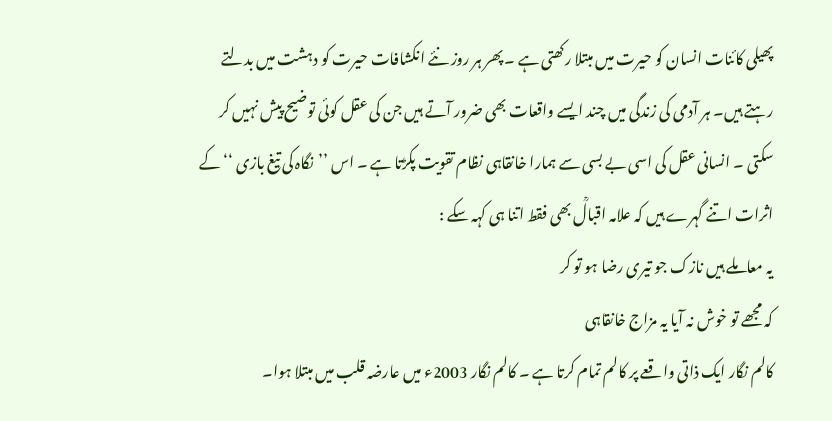پھیلی کائنات انسان کو حیرت میں مبتلا رکھتی ہے ۔ پھر ہر روز نئے انکشافات حیرت کو دہشت میں بدلتے رہتے ہیں۔ ہر آدمی کی زندگی میں چند ایسے واقعات بھی ضرور آتے ہیں جن کی عقل کوئی توضیح پیش نہیں کر سکتی ۔ انسانی عقل کی اسی بے بسی سے ہمارا خانقاہی نظام تقویت پکڑتا ہے ۔ اس ’’نگاہ کی تیغ بازی ‘‘کے اثرات اتنے گہرے ہیں کہ علامہ اقبالؒ بھی فقط اتنا ہی کہہ سکے :
یہ معاملے ہیں نازک جو تیری رضا ہو تو کر
کہ مجھے تو خوش نہ آیا یہ مزاج خانقاہی
کالم نگار ایک ذاتی واقعے پر کالم تمام کرتا ہے ۔ کالم نگار 2003ء میں عارضہ قلب میں مبتلا ہوا۔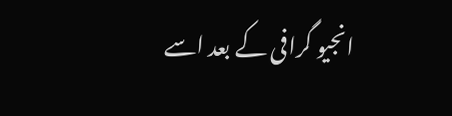انجیو گرافی کے بعد اسے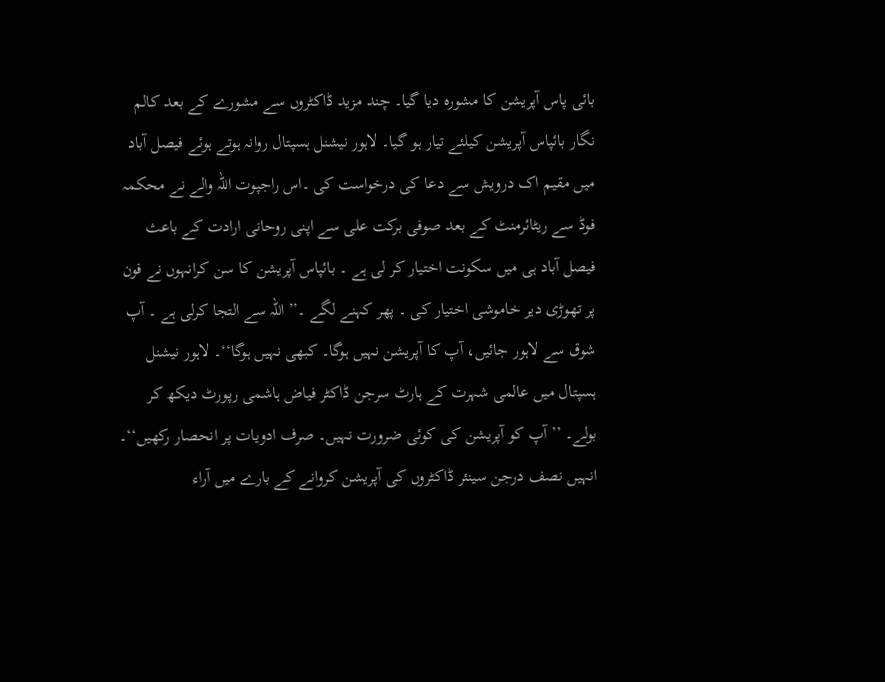بائی پاس آپریشن کا مشورہ دیا گیا۔ چند مزید ڈاکٹروں سے مشورے کے بعد کالم نگار بائپاس آپریشن کیلئے تیار ہو گیا۔ لاہور نیشنل ہسپتال روانہ ہوتے ہوئے فیصل آباد میں مقیم اک درویش سے دعا کی درخواست کی ۔اس راجپوت اللہ والے نے محکمہ فوڈ سے ریٹائرمنٹ کے بعد صوفی برکت علی سے اپنی روحانی ارادت کے باعث فیصل آباد ہی میں سکونت اختیار کر لی ہے ۔ بائپاس آپریشن کا سن کرانہوں نے فون پر تھوڑی دیر خاموشی اختیار کی ۔ پھر کہنے لگے ۔’’ اللہ سے التجا کرلی ہے ۔ آپ شوق سے لاہور جائیں، آپ کا آپریشن نہیں ہوگا۔ کبھی نہیں ہوگا‘‘۔ لاہور نیشنل ہسپتال میں عالمی شہرت کے ہارٹ سرجن ڈاکٹر فیاض ہاشمی رپورٹ دیکھ کر بولے۔ ’’آپ کو آپریشن کی کوئی ضرورت نہیں۔ صرف ادویات پر انحصار رکھیں‘‘۔ انہیں نصف درجن سینئر ڈاکٹروں کی آپریشن کروانے کے بارے میں آراء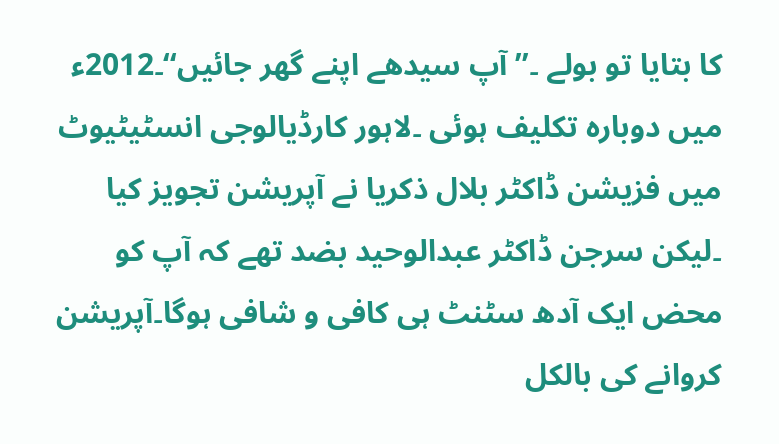کا بتایا تو بولے ۔’’ آپ سیدھے اپنے گھر جائیں‘‘۔2012ء میں دوبارہ تکلیف ہوئی ۔لاہور کارڈیالوجی انسٹیٹیوٹ میں فزیشن ڈاکٹر بلال ذکریا نے آپریشن تجویز کیا ۔لیکن سرجن ڈاکٹر عبدالوحید بضد تھے کہ آپ کو محض ایک آدھ سٹنٹ ہی کافی و شافی ہوگا۔آپریشن کروانے کی بالکل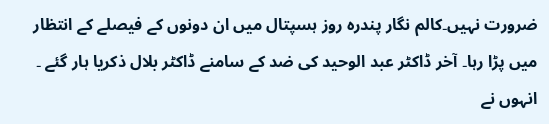ضرورت نہیں۔کالم نگار پندرہ روز ہسپتال میں ان دونوں کے فیصلے کے انتظار میں پڑا رہا۔ آخر ڈاکٹر عبد الوحید کی ضد کے سامنے ڈاکٹر بلال ذکریا ہار گئے ۔ انہوں نے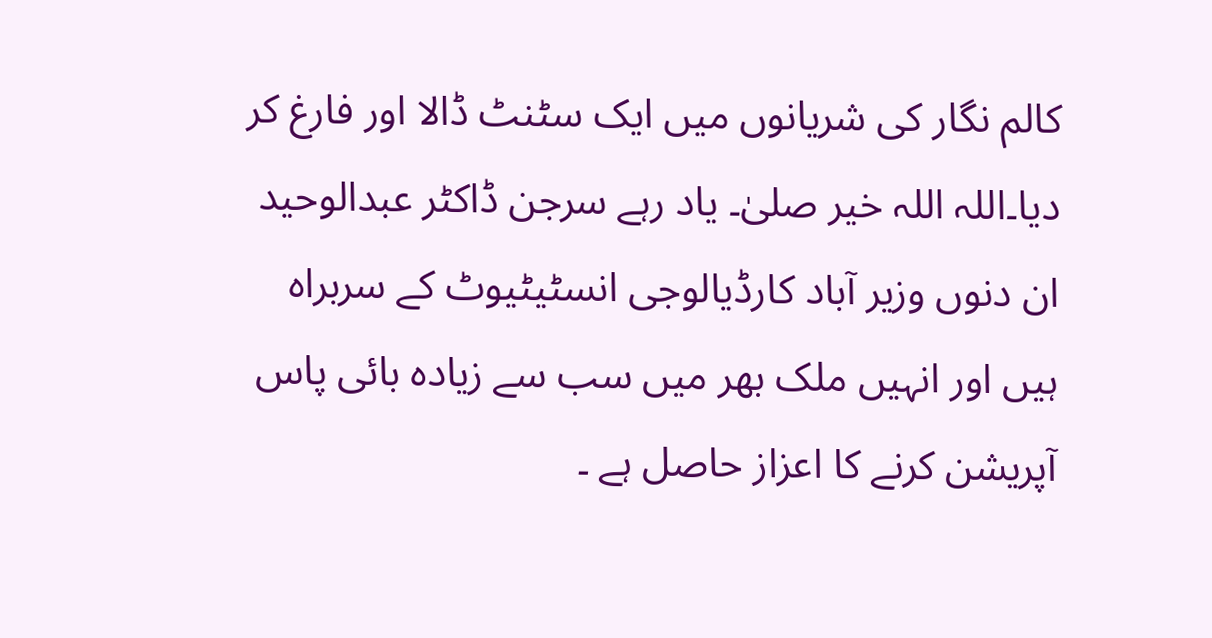کالم نگار کی شریانوں میں ایک سٹنٹ ڈالا اور فارغ کر دیا۔اللہ اللہ خیر صلیٰ۔ یاد رہے سرجن ڈاکٹر عبدالوحید ان دنوں وزیر آباد کارڈیالوجی انسٹیٹیوٹ کے سربراہ ہیں اور انہیں ملک بھر میں سب سے زیادہ بائی پاس آپریشن کرنے کا اعزاز حاصل ہے ۔